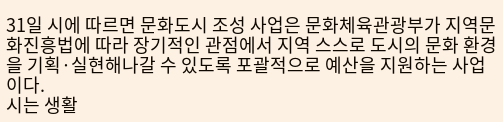31일 시에 따르면 문화도시 조성 사업은 문화체육관광부가 지역문화진흥법에 따라 장기적인 관점에서 지역 스스로 도시의 문화 환경을 기획·실현해나갈 수 있도록 포괄적으로 예산을 지원하는 사업이다.
시는 생활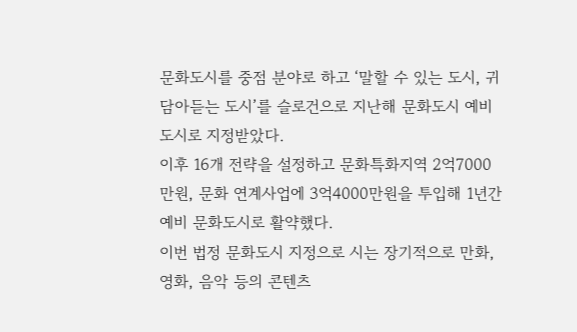문화도시를 중점 분야로 하고 ‘말할 수 있는 도시, 귀담아듣는 도시’를 슬로건으로 지난해 문화도시 예비도시로 지정받았다.
이후 16개 전략을 설정하고 문화특화지역 2억7000만원, 문화 연계사업에 3억4000만원을 투입해 1년간 예비 문화도시로 활약했다.
이번 법정 문화도시 지정으로 시는 장기적으로 만화, 영화, 음악 등의 콘텐츠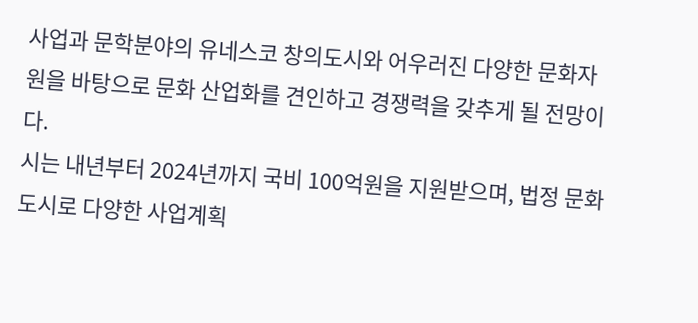사업과 문학분야의 유네스코 창의도시와 어우러진 다양한 문화자원을 바탕으로 문화 산업화를 견인하고 경쟁력을 갖추게 될 전망이다.
시는 내년부터 2024년까지 국비 100억원을 지원받으며, 법정 문화도시로 다양한 사업계획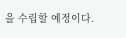을 수립할 예정이다.